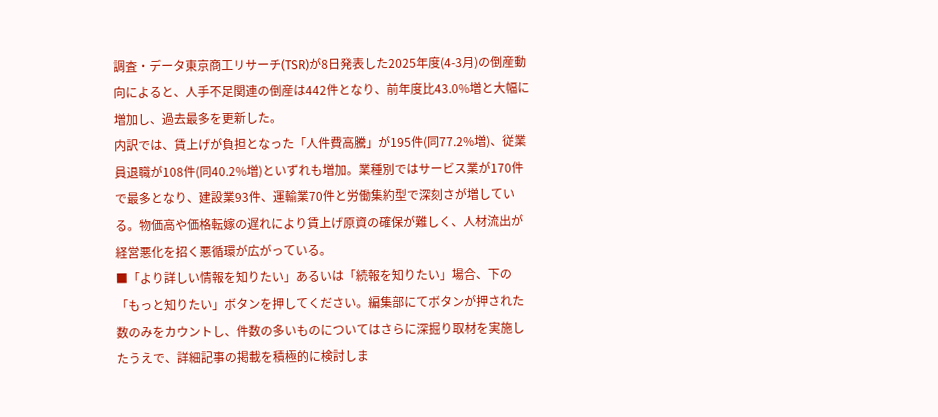調査・データ東京商工リサーチ(TSR)が8日発表した2025年度(4-3月)の倒産動向によると、人手不足関連の倒産は442件となり、前年度比43.0%増と大幅に増加し、過去最多を更新した。
内訳では、賃上げが負担となった「人件費高騰」が195件(同77.2%増)、従業員退職が108件(同40.2%増)といずれも増加。業種別ではサービス業が170件で最多となり、建設業93件、運輸業70件と労働集約型で深刻さが増している。物価高や価格転嫁の遅れにより賃上げ原資の確保が難しく、人材流出が経営悪化を招く悪循環が広がっている。
■「より詳しい情報を知りたい」あるいは「続報を知りたい」場合、下の「もっと知りたい」ボタンを押してください。編集部にてボタンが押された数のみをカウントし、件数の多いものについてはさらに深掘り取材を実施したうえで、詳細記事の掲載を積極的に検討しま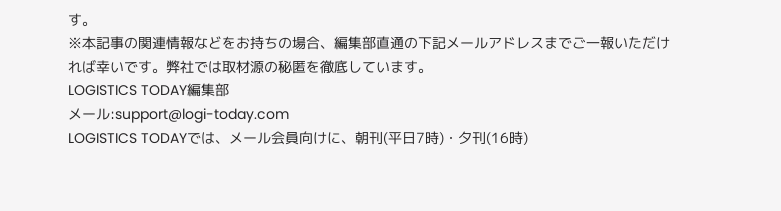す。
※本記事の関連情報などをお持ちの場合、編集部直通の下記メールアドレスまでご一報いただければ幸いです。弊社では取材源の秘匿を徹底しています。
LOGISTICS TODAY編集部
メール:support@logi-today.com
LOGISTICS TODAYでは、メール会員向けに、朝刊(平日7時)・夕刊(16時)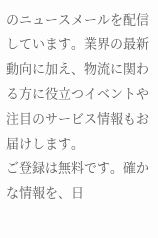のニュースメールを配信しています。業界の最新動向に加え、物流に関わる方に役立つイベントや注目のサービス情報もお届けします。
ご登録は無料です。確かな情報を、日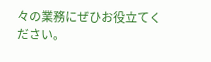々の業務にぜひお役立てください。